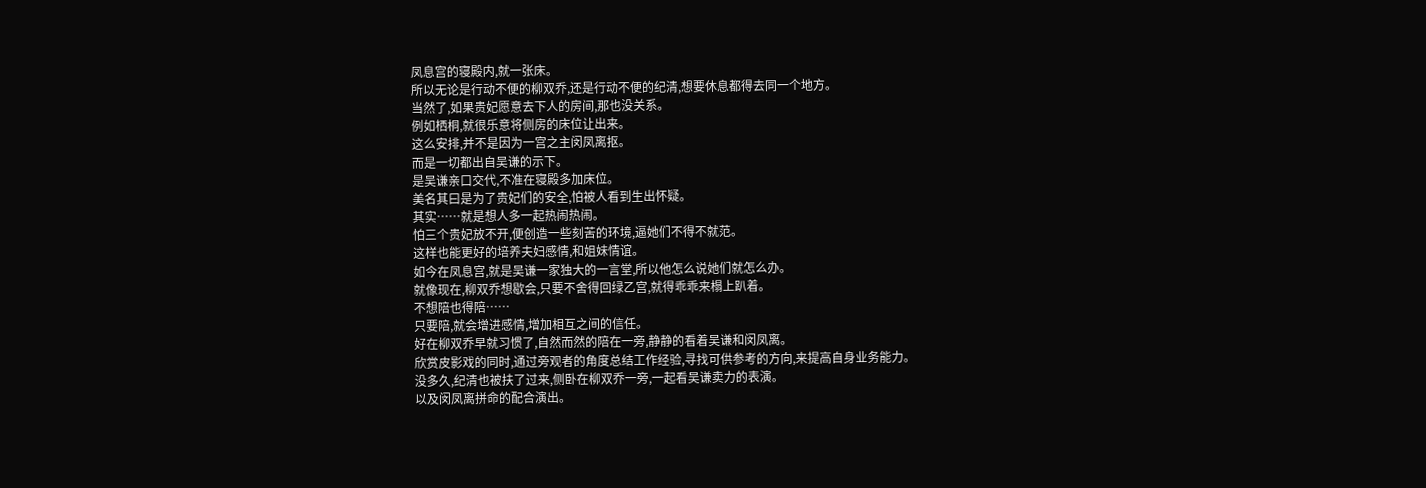凤息宫的寝殿内,就一张床。
所以无论是行动不便的柳双乔,还是行动不便的纪清,想要休息都得去同一个地方。
当然了,如果贵妃愿意去下人的房间,那也没关系。
例如栖桐,就很乐意将侧房的床位让出来。
这么安排,并不是因为一宫之主闵凤离抠。
而是一切都出自吴谦的示下。
是吴谦亲口交代,不准在寝殿多加床位。
美名其曰是为了贵妃们的安全,怕被人看到生出怀疑。
其实……就是想人多一起热闹热闹。
怕三个贵妃放不开,便创造一些刻苦的环境,逼她们不得不就范。
这样也能更好的培养夫妇感情,和姐妹情谊。
如今在凤息宫,就是吴谦一家独大的一言堂,所以他怎么说她们就怎么办。
就像现在,柳双乔想歇会,只要不舍得回绿乙宫,就得乖乖来榻上趴着。
不想陪也得陪……
只要陪,就会增进感情,增加相互之间的信任。
好在柳双乔早就习惯了,自然而然的陪在一旁,静静的看着吴谦和闵凤离。
欣赏皮影戏的同时,通过旁观者的角度总结工作经验,寻找可供参考的方向,来提高自身业务能力。
没多久,纪清也被扶了过来,侧卧在柳双乔一旁,一起看吴谦卖力的表演。
以及闵凤离拼命的配合演出。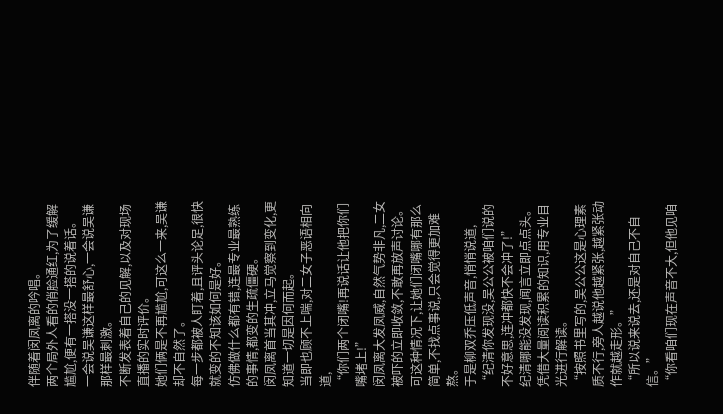伴随着闵凤离的吟唱。
两个局外人看的俏脸通红,为了缓解尴尬,便有一搭没一搭的说着话。
一会说吴谦这样最舒心,一会说吴谦那样最刺激。
不断发表着自己的见解,以及对现场直播的实时评价。
她们俩是不再尴尬,可这么一来,吴谦却不自然了。
每一步都被人盯着,且评头论足,很快就变的不知该如何是好。
仿佛做什么都有错,连最专业最熟练的事情,都变的生疏僵硬。
闵凤离首当其冲,立马觉察到变化,更知道一切是因何而起。
当即也顾不上喘,对二女子恶语相向道,
“你们两个闭嘴!再说话让他把你们嘴堵上!”
闵凤离大发凤威,自然气势非凡,二女被吓的立即收敛,不敢再放声讨论。
可这种情况下,让她们闭嘴哪有那么简单,不找点事说,只会觉得更加难熬。
于是柳双乔压低声音,悄悄说道,
“纪清你发现没,吴公公被咱们说的不好意思,连冲都快不会冲了!”
纪清哪能没发现,闻言立即点点头。
凭借大量阅读积累的知识,用专业目光进行解读。
“按照书里写的,吴公公这是心理素质不行,旁人越说他越紧张,越紧张动作就越走形。”
“所以说来说去,还是对自己不自信。”
“你看咱们现在声音不大,但他见咱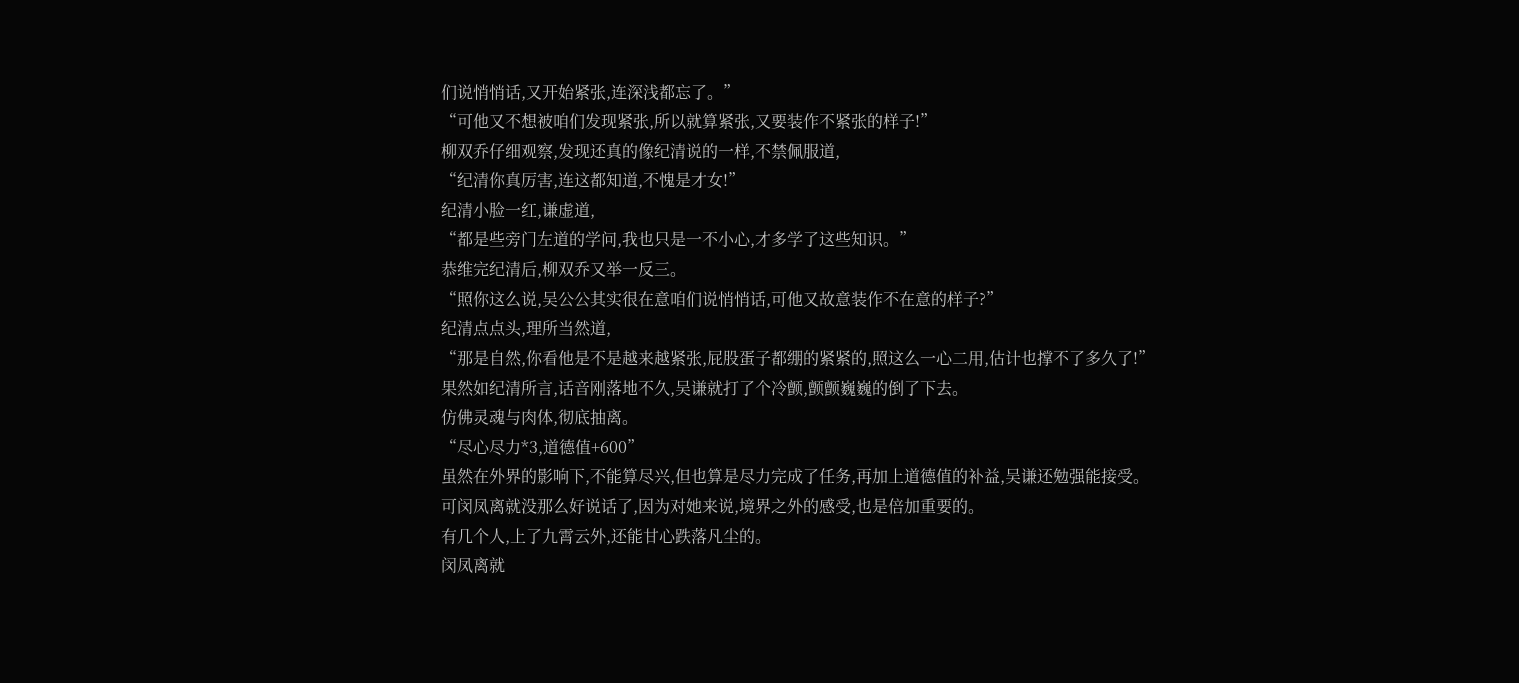们说悄悄话,又开始紧张,连深浅都忘了。”
“可他又不想被咱们发现紧张,所以就算紧张,又要装作不紧张的样子!”
柳双乔仔细观察,发现还真的像纪清说的一样,不禁佩服道,
“纪清你真厉害,连这都知道,不愧是才女!”
纪清小脸一红,谦虚道,
“都是些旁门左道的学问,我也只是一不小心,才多学了这些知识。”
恭维完纪清后,柳双乔又举一反三。
“照你这么说,吴公公其实很在意咱们说悄悄话,可他又故意装作不在意的样子?”
纪清点点头,理所当然道,
“那是自然,你看他是不是越来越紧张,屁股蛋子都绷的紧紧的,照这么一心二用,估计也撑不了多久了!”
果然如纪清所言,话音刚落地不久,吴谦就打了个冷颤,颤颤巍巍的倒了下去。
仿佛灵魂与肉体,彻底抽离。
“尽心尽力*3,道德值+600”
虽然在外界的影响下,不能算尽兴,但也算是尽力完成了任务,再加上道德值的补益,吴谦还勉强能接受。
可闵凤离就没那么好说话了,因为对她来说,境界之外的感受,也是倍加重要的。
有几个人,上了九霄云外,还能甘心跌落凡尘的。
闵凤离就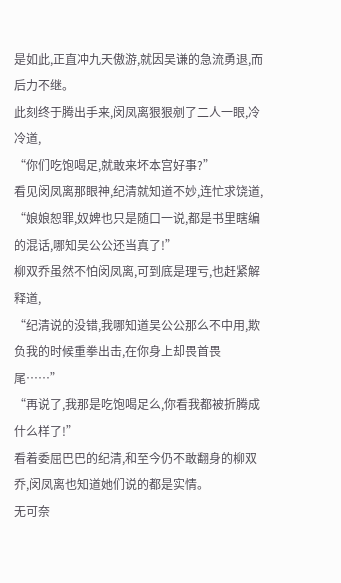是如此,正直冲九天傲游,就因吴谦的急流勇退,而后力不继。
此刻终于腾出手来,闵凤离狠狠剜了二人一眼,冷冷道,
“你们吃饱喝足,就敢来坏本宫好事?”
看见闵凤离那眼神,纪清就知道不妙,连忙求饶道,
“娘娘恕罪,奴婢也只是随口一说,都是书里瞎编的混话,哪知吴公公还当真了!”
柳双乔虽然不怕闵凤离,可到底是理亏,也赶紧解释道,
“纪清说的没错,我哪知道吴公公那么不中用,欺负我的时候重拳出击,在你身上却畏首畏尾……”
“再说了,我那是吃饱喝足么,你看我都被折腾成什么样了!”
看着委屈巴巴的纪清,和至今仍不敢翻身的柳双乔,闵凤离也知道她们说的都是实情。
无可奈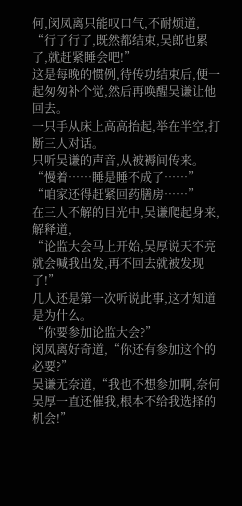何,闵凤离只能叹口气,不耐烦道,
“行了行了,既然都结束,吴郎也累了,就赶紧睡会吧!”
这是每晚的惯例,待传功结束后,便一起匆匆补个觉,然后再唤醒吴谦让他回去。
一只手从床上高高抬起,举在半空,打断三人对话。
只听吴谦的声音,从被褥间传来。
“慢着……睡是睡不成了……”
“咱家还得赶紧回药膳房……”
在三人不解的目光中,吴谦爬起身来,解释道,
“论监大会马上开始,吴厚说天不亮就会喊我出发,再不回去就被发现了!”
几人还是第一次听说此事,这才知道是为什么。
“你要参加论监大会?”
闵凤离好奇道,“你还有参加这个的必要?”
吴谦无奈道,“我也不想参加啊,奈何吴厚一直还催我,根本不给我选择的机会!”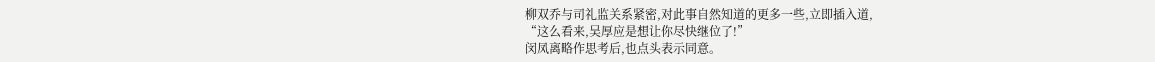柳双乔与司礼监关系紧密,对此事自然知道的更多一些,立即插入道,
“这么看来,吴厚应是想让你尽快继位了!”
闵凤离略作思考后,也点头表示同意。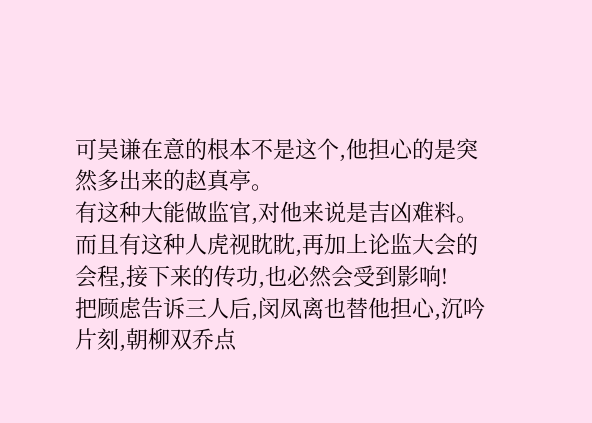可吴谦在意的根本不是这个,他担心的是突然多出来的赵真亭。
有这种大能做监官,对他来说是吉凶难料。
而且有这种人虎视眈眈,再加上论监大会的会程,接下来的传功,也必然会受到影响!
把顾虑告诉三人后,闵凤离也替他担心,沉吟片刻,朝柳双乔点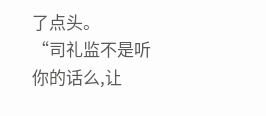了点头。
“司礼监不是听你的话么,让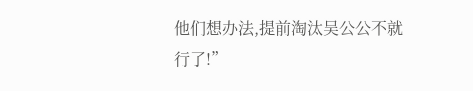他们想办法,提前淘汰吴公公不就行了!”